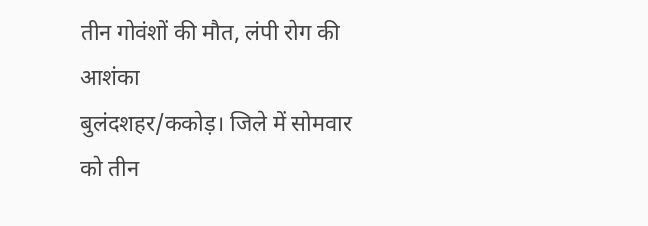तीन गोवंशों की मौत, लंपी रोग की आशंका
बुलंदशहर/ककोड़। जिले में सोमवार को तीन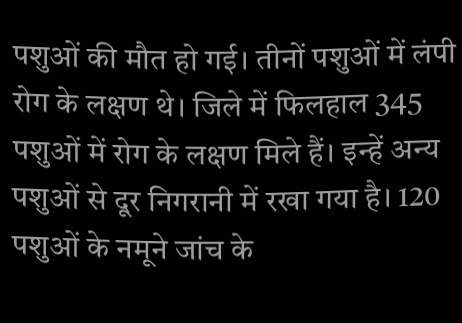पशुओं की मौत हो गई। तीनों पशुओं में लंपी रोग के लक्षण थे। जिले में फिलहाल 345 पशुओं में रोग के लक्षण मिले हैं। इन्हें अन्य पशुओं से दूर निगरानी में रखा गया है। 120 पशुओं के नमूने जांच के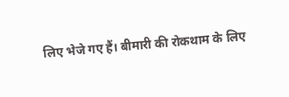लिए भेजे गए हैं। बीमारी की रोकथाम के लिए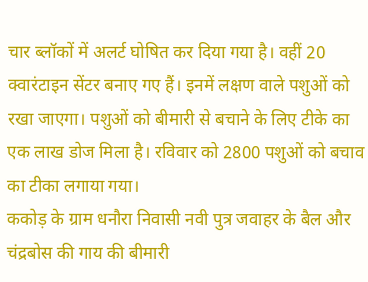चार ब्लॉकों में अलर्ट घोषित कर दिया गया है। वहीं 20 क्वारंटाइन सेंटर बनाए गए हैं। इनमें लक्षण वाले पशुओं को रखा जाएगा। पशुओं को बीमारी से बचाने के लिए टीके का एक लाख डोज मिला है। रविवार को 2800 पशुओं को बचाव का टीका लगाया गया।
ककोड़ के ग्राम धनौरा निवासी नवी पुत्र जवाहर के बैल और चंद्रबोस की गाय की बीमारी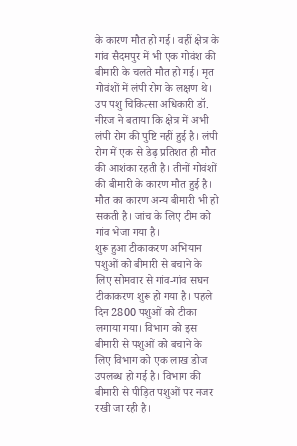के कारण मौत हो गई। वहीं क्षेत्र के गांव सैदमपुर में भी एक गोवंश की बीमारी के चलते मौत हो गई। मृत गोवंशों में लंपी रोग के लक्षण थे। उप पशु चिकित्सा अधिकारी डॉ. नीरज ने बताया कि क्षेत्र में अभी लंपी रोग की पुष्टि नहीं हुई है। लंपी रोग में एक से डेढ़ प्रतिशत ही मौत की आशंका रहती है। तीनों गोवंशों की बीमारी के कारण मौत हुई है। मौत का कारण अन्य बीमारी भी हो सकती है। जांच के लिए टीम को गांव भेजा गया है।
शुरू हुआ टीकाकरण अभियान
पशुओं को बीमारी से बचाने के लिए सोमवार से गांव-गांव सघन टीकाकरण शुरू हो गया है। पहले दिन 2800 पशुओं को टीका लगाया गया। विभाग को इस बीमारी से पशुओं को बचाने के लिए विभाग को एक लाख डोज उपलब्ध हो गई है। विभाग की बीमारी से पीड़ित पशुओं पर नजर रखी जा रही है।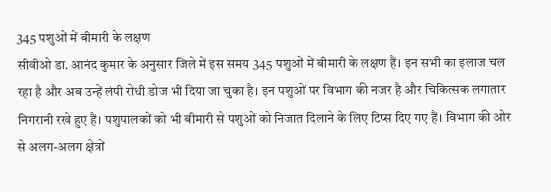345 पशुओं में बीमारी के लक्षण
सीवीओ डा. आनंद कुमार के अनुसार जिले में इस समय 345 पशुओं में बीमारी के लक्षण हैं। इन सभी का इलाज चल रहा है और अब उन्हें लंपी रोधी डोज भी दिया जा चुका है। इन पशुओं पर विभाग की नजर है और चिकित्सक लगातार निगरानी रखे हुए हैं। पशुपालकों को भी बीमारी से पशुओं को निजात दिलाने के लिए टिप्स दिए गए हैं। विभाग की ओर से अलग-अलग क्षेत्रों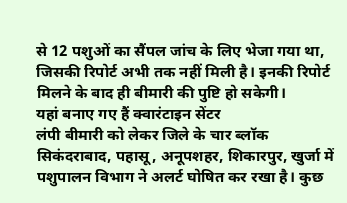से 12 पशुओं का सैंपल जांच के लिए भेजा गया था, जिसकी रिपोर्ट अभी तक नहीं मिली है। इनकी रिपोर्ट मिलने के बाद ही बीमारी की पुष्टि हो सकेगी।
यहां बनाए गए हैं क्वारंटाइन सेंटर
लंपी बीमारी को लेकर जिले के चार ब्लॉक सिकंदराबाद, पहासू, अनूपशहर, शिकारपुर, खुर्जा में पशुपालन विभाग ने अलर्ट घोषित कर रखा है। कुछ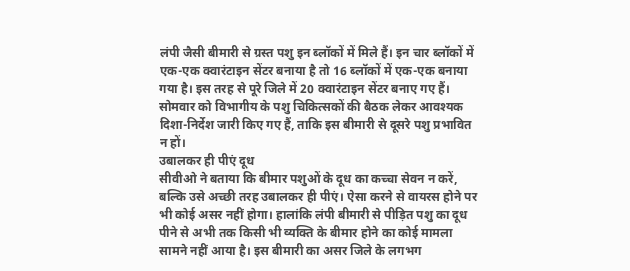लंपी जैसी बीमारी से ग्रस्त पशु इन ब्लॉकों में मिले हैं। इन चार ब्लॉकों में एक-एक क्वारंटाइन सेंटर बनाया है तो 16 ब्लॉकों में एक-एक बनाया गया है। इस तरह से पूरे जिले में 20 क्वारंटाइन सेंटर बनाए गए हैं। सोमवार को विभागीय के पशु चिकित्सकों की बैठक लेकर आवश्यक दिशा-निर्देश जारी किए गए हैं, ताकि इस बीमारी से दूसरे पशु प्रभावित न हों।
उबालकर ही पीएं दूध
सीवीओ ने बताया कि बीमार पशुओं के दूध का कच्चा सेवन न करें, बल्कि उसे अच्छी तरह उबालकर ही पीएं। ऐसा करने से वायरस होने पर भी कोई असर नहीं होगा। हालांकि लंपी बीमारी से पीड़ित पशु का दूध पीने से अभी तक किसी भी व्यक्ति के बीमार होने का कोई मामला सामने नहीं आया है। इस बीमारी का असर जिले के लगभग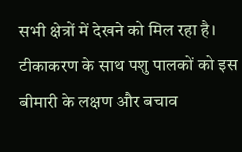सभी क्षेत्रों में देखने को मिल रहा है। टीकाकरण के साथ पशु पालकों को इस बीमारी के लक्षण और बचाव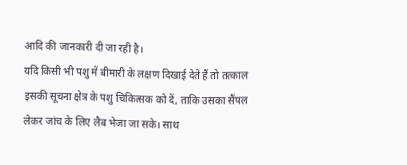आदि की जानकारी दी जा रही है।
यदि किसी भी पशु में बीमारी के लक्षण दिखाई देते हैं तो तत्काल इसकी सूचना क्षेत्र के पशु चिकित्सक को दें, ताकि उसका सैंपल लेकर जांच के लिए लैब भेजा जा सके। साथ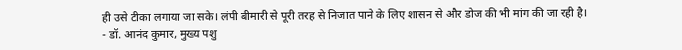ही उसे टीका लगाया जा सके। लंपी बीमारी से पूरी तरह से निजात पाने के लिए शासन से और डोज की भी मांग की जा रही है।
- डॉ. आनंद कुमार, मुख्य पशु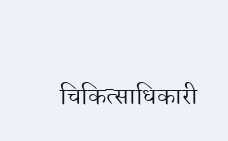चिकित्साधिकारी